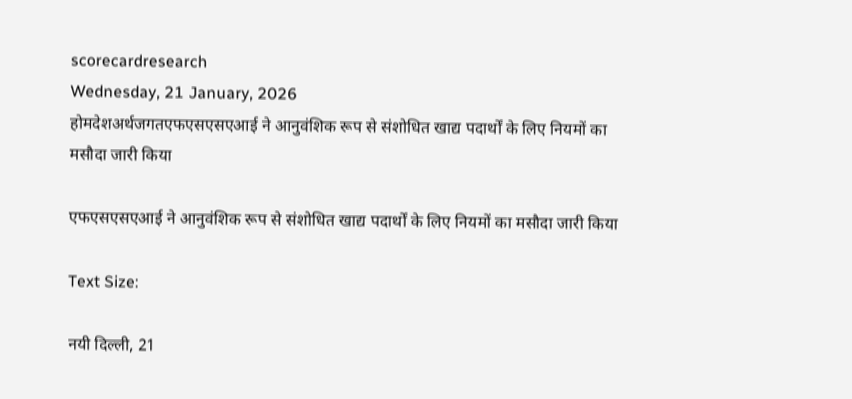scorecardresearch
Wednesday, 21 January, 2026
होमदेशअर्थजगतएफएसएसएआई ने आनुवंशिक रूप से संशोधित खाद्य पदार्थों के लिए नियमों का मसौदा जारी किया

एफएसएसएआई ने आनुवंशिक रूप से संशोधित खाद्य पदार्थों के लिए नियमों का मसौदा जारी किया

Text Size:

नयी दिल्ली, 21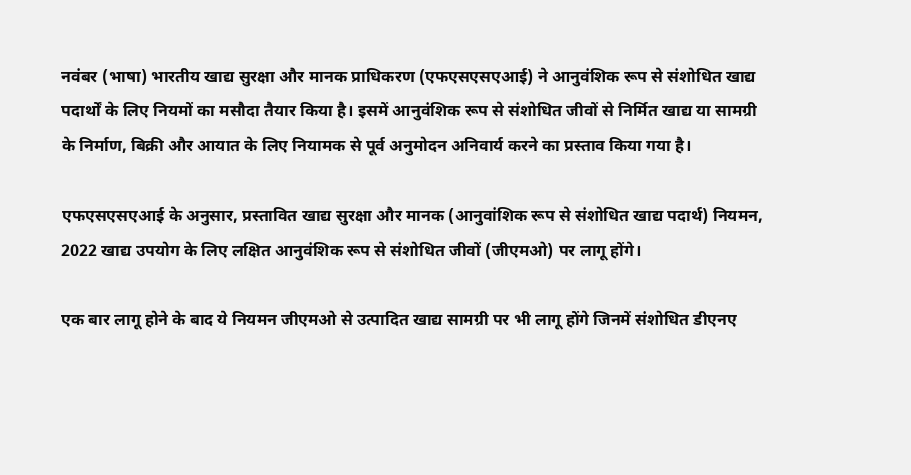नवंबर (भाषा) भारतीय खाद्य सुरक्षा और मानक प्राधिकरण (एफएसएसएआई) ने आनुवंशिक रूप से संशोधित खाद्य पदार्थों के लिए नियमों का मसौदा तैयार किया है। इसमें आनुवंशिक रूप से संशोधित जीवों से निर्मित खाद्य या सामग्री के निर्माण, बिक्री और आयात के लिए नियामक से पूर्व अनुमोदन अनिवार्य करने का प्रस्ताव किया गया है।

एफएसएसएआई के अनुसार, प्रस्तावित खाद्य सुरक्षा और मानक (आनुवांशिक रूप से संशोधित खाद्य पदार्थ) नियमन, 2022 खाद्य उपयोग के लिए लक्षित आनुवंशिक रूप से संशोधित जीवों (जीएमओ) पर लागू होंगे।

एक बार लागू होने के बाद ये नियमन जीएमओ से उत्पादित खाद्य सामग्री पर भी लागू होंगे जिनमें संशोधित डीएनए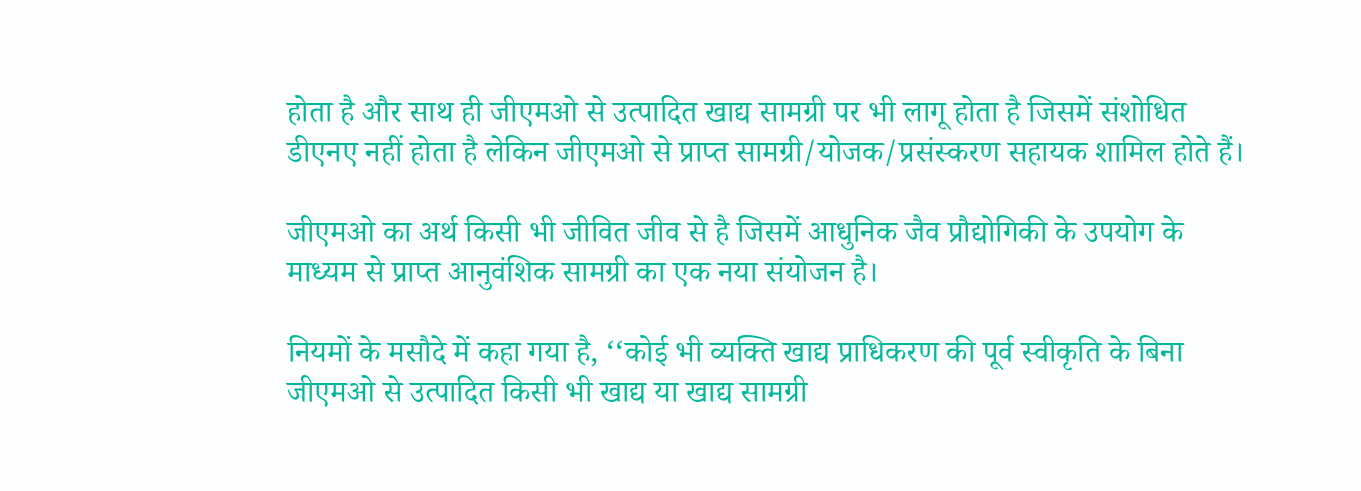होता है और साथ ही जीएमओ से उत्पादित खाद्य सामग्री पर भी लागू होता है जिसमें संशोधित डीएनए नहीं होता है लेकिन जीएमओ से प्राप्त सामग्री/योजक/प्रसंस्करण सहायक शामिल होते हैं।

जीएमओ का अर्थ किसी भी जीवित जीव से है जिसमें आधुनिक जैव प्रौद्योगिकी के उपयोग के माध्यम से प्राप्त आनुवंशिक सामग्री का एक नया संयोजन है।

नियमों के मसौदे में कहा गया है, ‘‘कोई भी व्यक्ति खाद्य प्राधिकरण की पूर्व स्वीकृति के बिना जीएमओ से उत्पादित किसी भी खाद्य या खाद्य सामग्री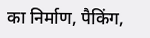का निर्माण, पैकिंग,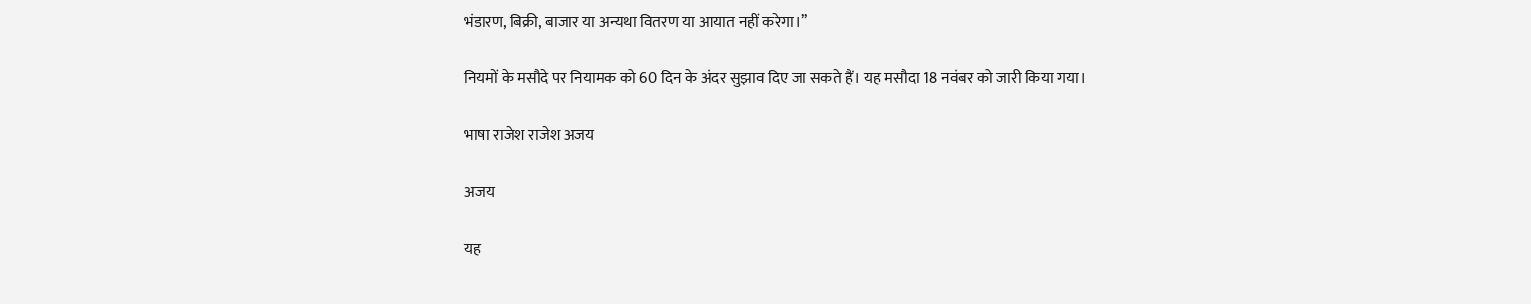भंडारण, बिक्री, बाजार या अन्यथा वितरण या आयात नहीं करेगा।’’

नियमों के मसौदे पर नियामक को 60 दिन के अंदर सुझाव दिए जा सकते हैं। यह मसौदा 18 नवंबर को जारी किया गया।

भाषा राजेश राजेश अजय

अजय

यह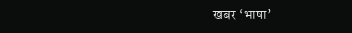खबर ‘भाषा’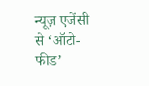न्यूज़ एजेंसी से ‘ऑटो-फीड’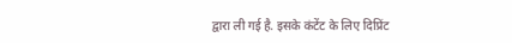द्वारा ली गई है. इसके कंटेंट के लिए दिप्रिंट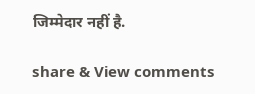जिम्मेदार नहीं है.

share & View comments